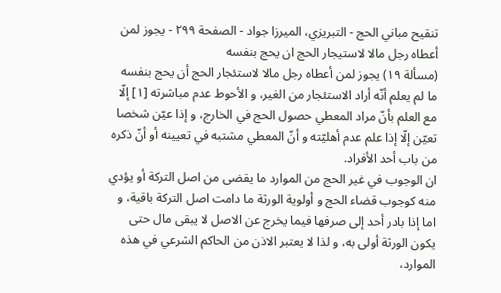تنقيح مباني الحج - التبريزي، الميرزا جواد - الصفحة ٢٩٩ - يجوز لمن أعطاه رجل مالا لاستيجار الحج ان يحج بنفسه
(مسألة ١٩) يجوز لمن أعطاه رجل مالا لاستئجار الحج أن يحج بنفسه ما لم يعلم أنّه أراد الاستئجار من الغير، و الأحوط عدم مباشرته [١] إلّا مع العلم بأنّ مراد المعطي حصول الحج في الخارج، و إذا عيّن شخصا تعيّن إلّا إذا علم عدم أهليّته و أنّ المعطي مشتبه في تعيينه أو أنّ ذكره من باب أحد الأفراد.
ان الوجوب في غير الحج من الموارد ما يقضى من اصل التركة أو يؤدي منه كوجوب قضاء الحج و أولوية الورثة ما دامت اصل التركة باقية، و اما إذا بادر أحد إلى صرفها فيما يخرج عن الاصل لا يبقى مال حتى يكون الورثة أولى به، و لذا لا يعتبر الاذن من الحاكم الشرعي في هذه الموارد،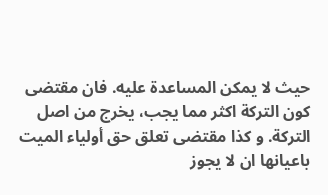حيث لا يمكن المساعدة عليه. فان مقتضى كون التركة اكثر مما يجب، يخرج من اصل التركة. و كذا مقتضى تعلق حق أولياء الميت باعيانها ان لا يجوز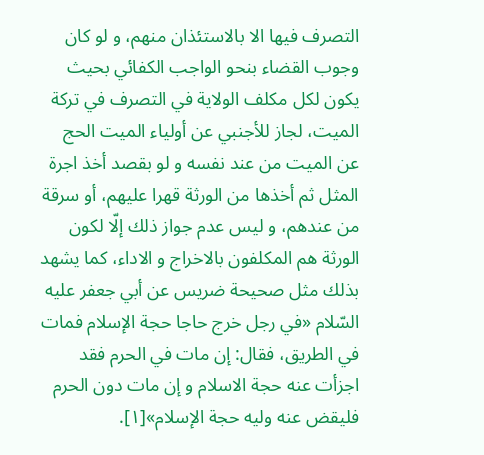التصرف فيها الا بالاستئذان منهم، و لو كان وجوب القضاء بنحو الواجب الكفائي بحيث يكون لكل مكلف الولاية في التصرف في تركة الميت، لجاز للأجنبي عن أولياء الميت الحج عن الميت من عند نفسه و لو بقصد أخذ اجرة المثل ثم أخذها من الورثة قهرا عليهم، أو سرقة من عندهم، و ليس عدم جواز ذلك إلّا لكون الورثة هم المكلفون بالاخراج و الاداء، كما يشهد بذلك مثل صحيحة ضريس عن أبي جعفر عليه السّلام «في رجل خرج حاجا حجة الإسلام فمات في الطريق، فقال: إن مات في الحرم فقد اجزأت عنه حجة الاسلام و إن مات دون الحرم فليقض عنه وليه حجة الإسلام»[١].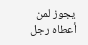يجوز لمن أعطاه رجل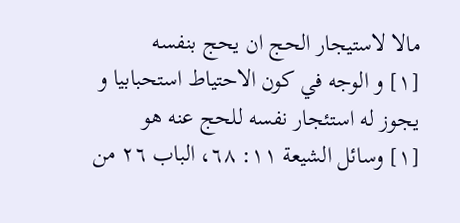مالا لاستيجار الحج ان يحج بنفسه
[١] و الوجه في كون الاحتياط استحبابيا و يجوز له استئجار نفسه للحج عنه هو
[١] وسائل الشيعة ١١: ٦٨، الباب ٢٦ من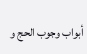أبواب وجوب الحج و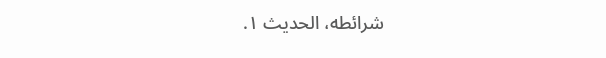شرائطه، الحديث ١.